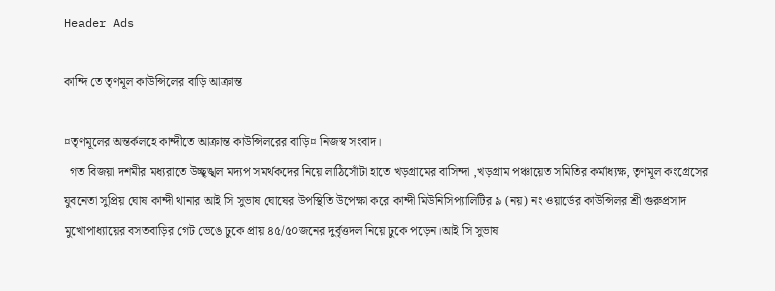Header Ads

কান্দি তে তৃণমূল কাউন্সিলের বাড়ি আক্রান্ত

¤তৃণমূলের অন্তর্কলহে কান্দীতে আক্রান্ত কাউন্সিলরের বাড়ি¤ নিজস্ব সংবাদ।
  গত বিজয়া দশমীর মধ্যরাতে উচ্ছৃঙ্খল মদ্যপ সমর্থকদের নিয়ে লাঠিসোঁটা হাতে খড়গ্রামের বাসিন্দা ,খড়গ্রাম পঞ্চায়েত সমিতির কর্মাধ্যক্ষ, তৃণমূল কংগ্রেসের যুবনেতা সুপ্রিয় ঘোষ কান্দী থানার আই সি সুভাষ ঘোষের উপস্থিতি উপেক্ষা করে কান্দী মিউনিসিপ্যালিটির ৯ (নয়) নং ওয়ার্ডের কাউন্সিলর শ্রী গুরুপ্রসাদ মুখোপাধ্যায়ের বসতবাড়ির গেট ভেঙে ঢুকে প্রায় ৪৫/৫০জনের দুর্বৃত্তদল নিয়ে ঢুকে পড়েন।আই সি সুভাষ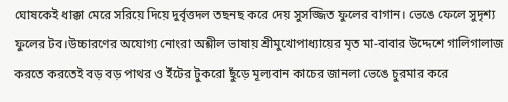ঘোষকেই ধাক্কা মেরে সরিয়ে দিয়ে দুর্বৃত্তদল তছনছ করে দেয় সুসজ্জিত ফুলের বাগান। ভেঙে ফেলে সুদৃশ্য ফুলের টব।উচ্চারণের অযোগ্য নোংরা অশ্লীল ভাষায় শ্রীমুখোপাধ্যায়ের মৃত মা-বাবার উদ্দেশে গালিগালাজ করতে করতেই বড় বড় পাথর ও ইঁটের টুকরো ছুঁড়ে মূল্যবান কাচের জানলা ভেঙে চুরমার করে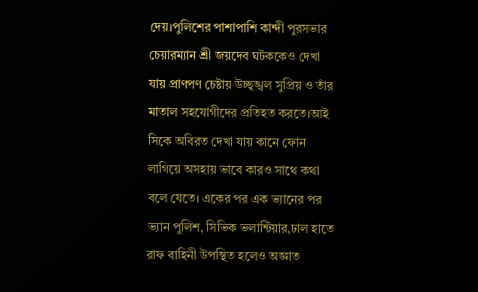দেয়।পুলিশের পাশাপাশি কান্দী পুরসভার চেয়ারম্যান শ্রী জয়দেব ঘটককেও দেখা যায় প্রাণপণ চেষ্টায় উচ্ছৃঙ্খল সুপ্রিয় ও তাঁর মাতাল সহযোগীদের প্রতিহত করতে।আই সিকে অবিরত দেখা যায় কানে ফোন লাগিয়ে অসহায় ভাবে কারও সাথে কথা বলে যেতে। একের পর এক ভ্যানের পর ভ্যান পুলিশ, সিভিক ভলান্টিয়ার,ঢাল হাতে রাফ বাহিনী উপস্থিত হলেও অজ্ঞাত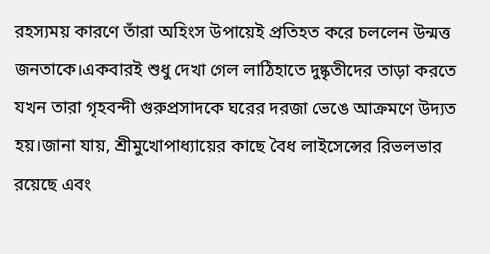রহস্যময় কারণে তাঁরা অহিংস উপায়েই প্রতিহত করে চললেন উন্মত্ত জনতাকে।একবারই শুধু দেখা গেল লাঠিহাতে দুষ্কৃতীদের তাড়া করতে যখন তারা গৃহবন্দী গুরুপ্রসাদকে ঘরের দরজা ভেঙে আক্রমণে উদ্যত হয়।জানা যায়, শ্রীমুখোপাধ্যায়ের কাছে বৈধ লাইসেন্সের রিভলভার রয়েছে এবং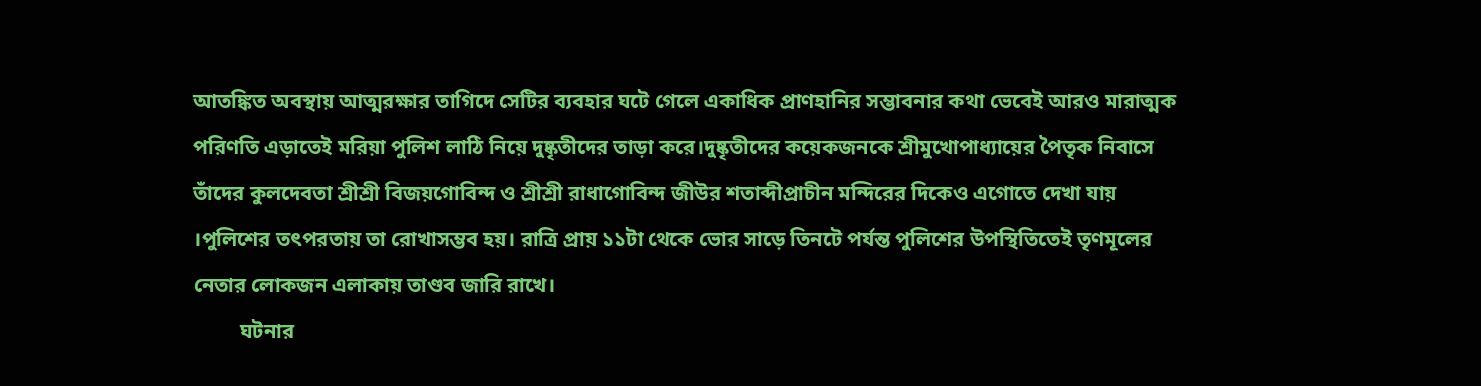আতঙ্কিত অবস্থায় আত্মরক্ষার তাগিদে সেটির ব্যবহার ঘটে গেলে একাধিক প্রাণহানির সম্ভাবনার কথা ভেবেই আরও মারাত্মক পরিণতি এড়াতেই মরিয়া পুলিশ লাঠি নিয়ে দুষ্কৃতীদের তাড়া করে।দুষ্কৃতীদের কয়েকজনকে শ্রীমুখোপাধ্যায়ের পৈতৃক নিবাসে তাঁদের কুলদেবতা শ্রীশ্রী বিজয়গোবিন্দ ও শ্রীশ্রী রাধাগোবিন্দ জীউর শতাব্দীপ্রাচীন মন্দিরের দিকেও এগোতে দেখা যায় ।পুলিশের তৎপরতায় তা রোখাসম্ভব হয়। রাত্রি প্রায় ১১টা থেকে ভোর সাড়ে তিনটে পর্যন্ত পুলিশের উপস্থিতিতেই তৃণমূলের নেতার লোকজন এলাকায় তাণ্ডব জারি রাখে।
         ঘটনার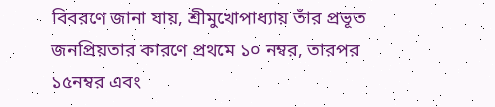বিবরণে জানা যায়, শ্রীমুখোপাধ্যায় তাঁর প্রভূত জনপ্রিয়তার কারণে প্রথমে ১০ নম্বর, তারপর ১৫নম্বর এবং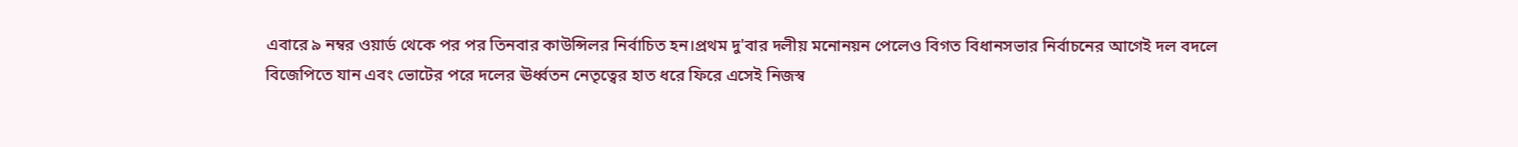এবারে ৯ নম্বর ওয়ার্ড থেকে পর পর তিনবার কাউন্সিলর নির্বাচিত হন।প্রথম দু'বার দলীয় মনোনয়ন পেলেও বিগত বিধানসভার নির্বাচনের আগেই দল বদলে বিজেপিতে যান এবং ভোটের পরে দলের ঊর্ধ্বতন নেতৃত্বের হাত ধরে ফিরে এসেই নিজস্ব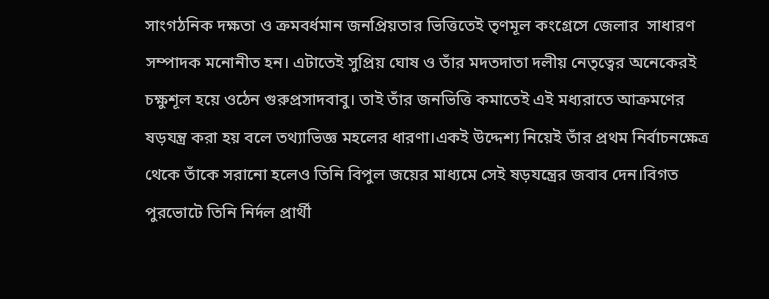সাংগঠনিক দক্ষতা ও ক্রমবর্ধমান জনপ্রিয়তার ভিত্তিতেই তৃণমূল কংগ্রেসে জেলার  সাধারণ সম্পাদক মনোনীত হন। এটাতেই সুপ্রিয় ঘোষ ও তাঁর মদতদাতা দলীয় নেতৃত্বের অনেকেরই চক্ষুশূল হয়ে ওঠেন গুরুপ্রসাদবাবু। তাই তাঁর জনভিত্তি কমাতেই এই মধ্যরাতে আক্রমণের ষড়যন্ত্র করা হয় বলে তথ্যাভিজ্ঞ মহলের ধারণা।একই উদ্দেশ্য নিয়েই তাঁর প্রথম নির্বাচনক্ষেত্র থেকে তাঁকে সরানো হলেও তিনি বিপুল জয়ের মাধ্যমে সেই ষড়যন্ত্রের জবাব দেন।বিগত পুরভোটে তিনি নির্দল প্রার্থী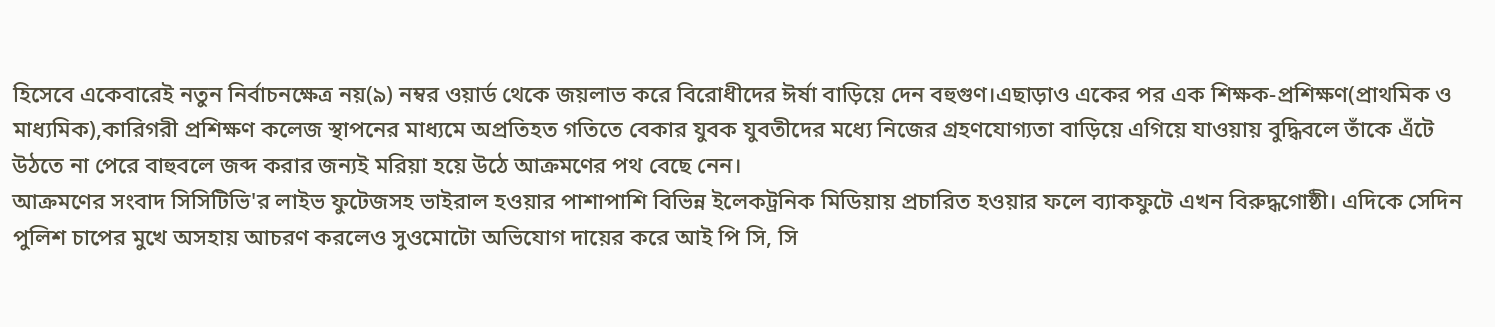হিসেবে একেবারেই নতুন নির্বাচনক্ষেত্র নয়(৯) নম্বর ওয়ার্ড থেকে জয়লাভ করে বিরোধীদের ঈর্ষা বাড়িয়ে দেন বহুগুণ।এছাড়াও একের পর এক শিক্ষক-প্রশিক্ষণ(প্রাথমিক ও মাধ্যমিক),কারিগরী প্রশিক্ষণ কলেজ স্থাপনের মাধ্যমে অপ্রতিহত গতিতে বেকার যুবক যুবতীদের মধ্যে নিজের গ্রহণযোগ্যতা বাড়িয়ে এগিয়ে যাওয়ায় বুদ্ধিবলে তাঁকে এঁটে উঠতে না পেরে বাহুবলে জব্দ করার জন্যই মরিয়া হয়ে উঠে আক্রমণের পথ বেছে নেন।
আক্রমণের সংবাদ সিসিটিভি'র লাইভ ফুটেজসহ ভাইরাল হওয়ার পাশাপাশি বিভিন্ন ইলেকট্রনিক মিডিয়ায় প্রচারিত হওয়ার ফলে ব্যাকফুটে এখন বিরুদ্ধগোষ্ঠী। এদিকে সেদিন পুলিশ চাপের মুখে অসহায় আচরণ করলেও সুওমোটো অভিযোগ দায়ের করে আই পি সি, সি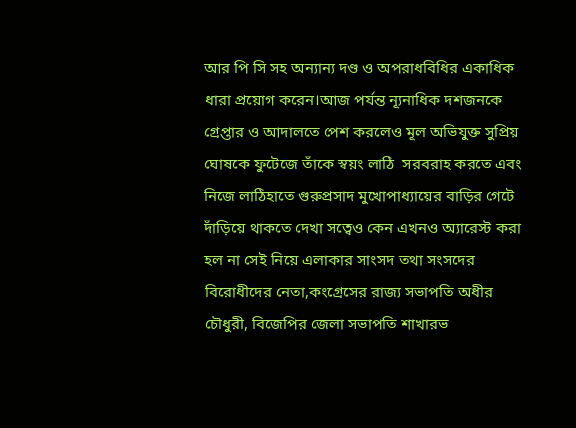আর পি সি সহ অন্যান্য দণ্ড ও অপরাধবিধির একাধিক ধারা প্রয়োগ করেন।আজ পর্যন্ত ন্যূনাধিক দশজনকে গ্রেপ্তার ও আদালতে পেশ করলেও মূল অভিযুক্ত সুপ্রিয় ঘোষকে ফুটেজে তাঁকে স্বয়ং লাঠি  সরবরাহ করতে এবং নিজে লাঠিহাতে গুরুপ্রসাদ মুখোপাধ্যায়ের বাড়ির গেটে দাঁড়িয়ে থাকতে দেখা সত্বেও কেন এখনও অ্যারেস্ট করা হল না সেই নিয়ে এলাকার সাংসদ তথা সংসদের বিরোধীদের নেতা,কংগ্রেসের রাজ্য সভাপতি অধীর চৌধুরী, বিজেপির জেলা সভাপতি শাখারভ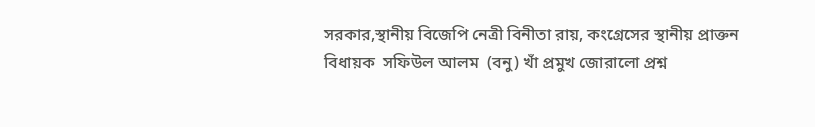সরকার,স্থানীয় বিজেপি নেত্রী বিনীতা রায়, কংগ্রেসের স্থানীয় প্রাক্তন বিধায়ক  সফিউল আলম  (বনু) খাঁ প্রমুখ জোরালো প্রশ্ন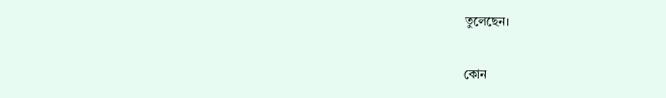তুলেছেন।

কোন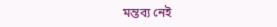মন্তব্য নেই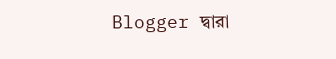Blogger দ্বারা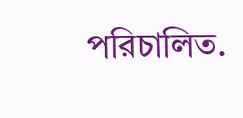পরিচালিত.